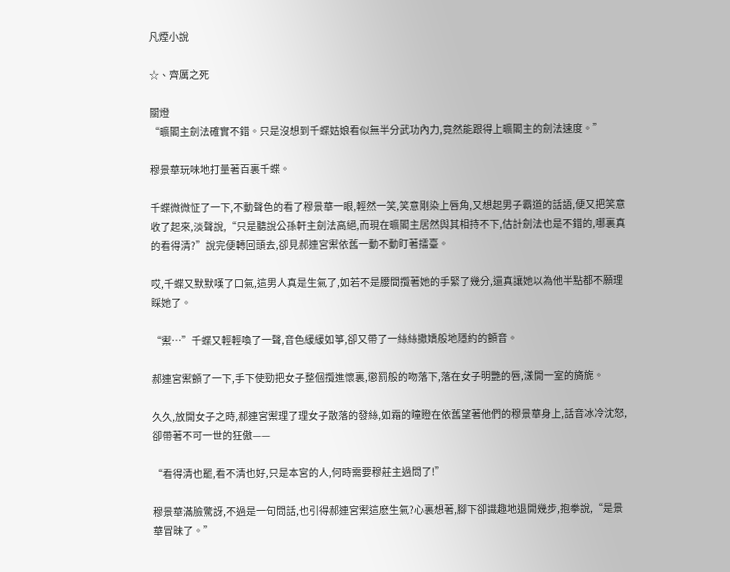凡煙小說

☆、齊厲之死

關燈
“曠閣主劍法確實不錯。只是沒想到千蝶姑娘看似無半分武功內力,竟然能跟得上曠閣主的劍法速度。”

穆景華玩味地打量著百裏千蝶。

千蝶微微怔了一下,不動聲色的看了穆景華一眼,輕然一笑,笑意剛染上唇角,又想起男子霸道的話語,便又把笑意收了起來,淡聲說,“只是聽說公孫軒主劍法高絕,而現在曠閣主居然與其相持不下,估計劍法也是不錯的,哪裏真的看得清?”說完便轉回頭去,卻見郝連宮禦依舊一動不動盯著擂臺。

哎,千蝶又默默嘆了口氣,這男人真是生氣了,如若不是腰間攬著她的手緊了幾分,還真讓她以為他半點都不願理睬她了。

“禦…”千蝶又輕輕喚了一聲,音色緩緩如箏,卻又帶了一絲絲撒嬌般地隱約的顫音。

郝連宮禦顫了一下,手下使勁把女子整個攬進懷裏,懲罰般的吻落下,落在女子明艷的唇,漾開一室的旖旎。

久久,放開女子之時,郝連宮禦理了理女子散落的發絲,如霜的瞳瞪在依舊望著他們的穆景華身上,話音冰冷沈怒,卻帶著不可一世的狂傲——

“看得清也罷,看不清也好,只是本宮的人,何時需要穆莊主過問了!”

穆景華滿臉驚訝,不過是一句問話,也引得郝連宮禦這麽生氣?心裏想著,腳下卻識趣地退開幾步,抱拳說,“是景華冒昧了。”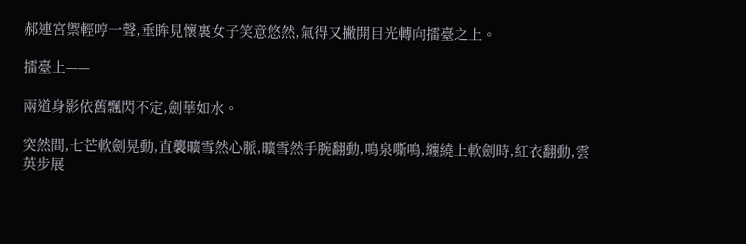郝連宮禦輕哼一聲,垂眸見懷裏女子笑意悠然,氣得又撇開目光轉向擂臺之上。

擂臺上——

兩道身影依舊飄閃不定,劍華如水。

突然間,七芒軟劍晃動,直襲曠雪然心脈,曠雪然手腕翻動,鳴泉嘶鳴,纏繞上軟劍時,紅衣翻動,雲英步展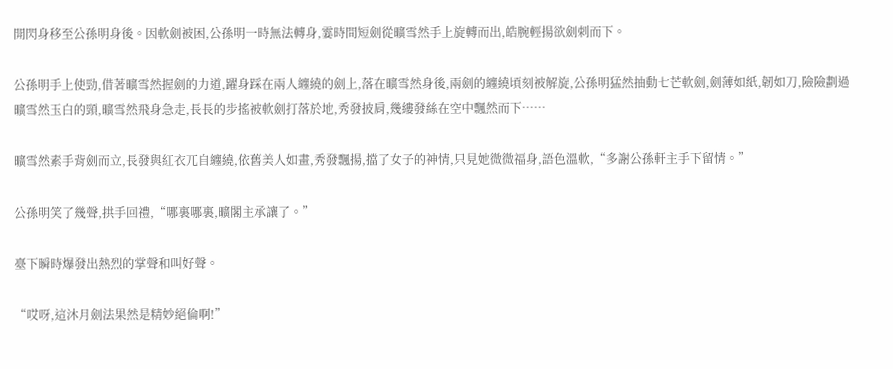開閃身移至公孫明身後。因軟劍被困,公孫明一時無法轉身,霎時間短劍從曠雪然手上旋轉而出,皓腕輕揚欲劍刺而下。

公孫明手上使勁,借著曠雪然握劍的力道,躍身踩在兩人纏繞的劍上,落在曠雪然身後,兩劍的纏繞頃刻被解旋,公孫明猛然抽動七芒軟劍,劍薄如紙,韌如刀,險險劃過曠雪然玉白的頸,曠雪然飛身急走,長長的步搖被軟劍打落於地,秀發披肩,幾縷發絲在空中飄然而下……

曠雪然素手背劍而立,長發與紅衣兀自纏繞,依舊美人如畫,秀發飄揚,擋了女子的神情,只見她微微福身,語色溫軟,“多謝公孫軒主手下留情。”

公孫明笑了幾聲,拱手回禮,“哪裏哪裏,曠閣主承讓了。”

臺下瞬時爆發出熱烈的掌聲和叫好聲。

“哎呀,這沐月劍法果然是精妙絕倫啊!”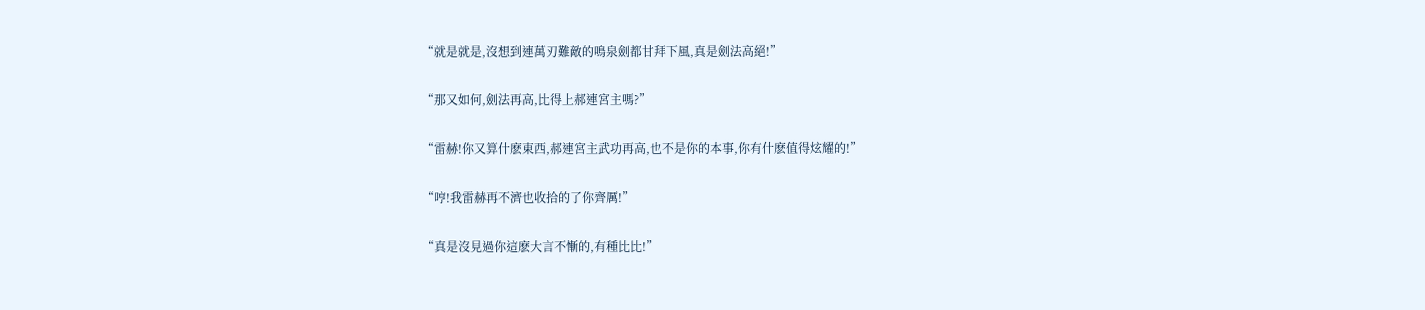“就是就是,沒想到連萬刃難敵的鳴泉劍都甘拜下風,真是劍法高絕!”

“那又如何,劍法再高,比得上郝連宮主嗎?”

“雷赫!你又算什麽東西,郝連宮主武功再高,也不是你的本事,你有什麽值得炫耀的!”

“哼!我雷赫再不濟也收拾的了你齊厲!”

“真是沒見過你這麽大言不慚的,有種比比!”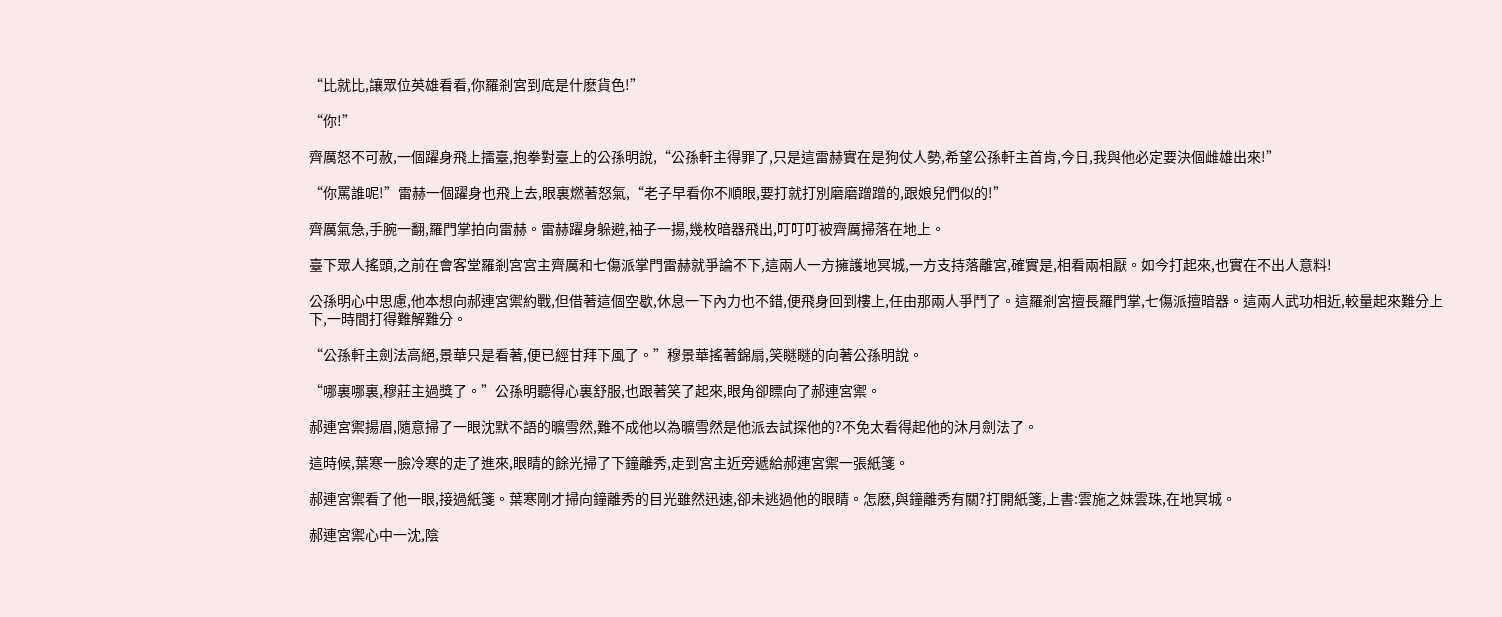“比就比,讓眾位英雄看看,你羅剎宮到底是什麽貨色!”

“你!”

齊厲怒不可赦,一個躍身飛上擂臺,抱拳對臺上的公孫明說,“公孫軒主得罪了,只是這雷赫實在是狗仗人勢,希望公孫軒主首肯,今日,我與他必定要決個雌雄出來!”

“你罵誰呢!”雷赫一個躍身也飛上去,眼裏燃著怒氣,“老子早看你不順眼,要打就打別磨磨蹭蹭的,跟娘兒們似的!”

齊厲氣急,手腕一翻,羅門掌拍向雷赫。雷赫躍身躲避,袖子一揚,幾枚暗器飛出,叮叮叮被齊厲掃落在地上。

臺下眾人搖頭,之前在會客堂羅剎宮宮主齊厲和七傷派掌門雷赫就爭論不下,這兩人一方擁護地冥城,一方支持落離宮,確實是,相看兩相厭。如今打起來,也實在不出人意料!

公孫明心中思慮,他本想向郝連宮禦約戰,但借著這個空歇,休息一下內力也不錯,便飛身回到樓上,任由那兩人爭鬥了。這羅剎宮擅長羅門掌,七傷派擅暗器。這兩人武功相近,較量起來難分上下,一時間打得難解難分。

“公孫軒主劍法高絕,景華只是看著,便已經甘拜下風了。”穆景華搖著錦扇,笑瞇瞇的向著公孫明說。

“哪裏哪裏,穆莊主過獎了。”公孫明聽得心裏舒服,也跟著笑了起來,眼角卻瞟向了郝連宮禦。

郝連宮禦揚眉,隨意掃了一眼沈默不語的曠雪然,難不成他以為曠雪然是他派去試探他的?不免太看得起他的沐月劍法了。

這時候,葉寒一臉冷寒的走了進來,眼睛的餘光掃了下鐘離秀,走到宮主近旁遞給郝連宮禦一張紙箋。

郝連宮禦看了他一眼,接過紙箋。葉寒剛才掃向鐘離秀的目光雖然迅速,卻未逃過他的眼睛。怎麽,與鐘離秀有關?打開紙箋,上書:雲施之妹雲珠,在地冥城。

郝連宮禦心中一沈,陰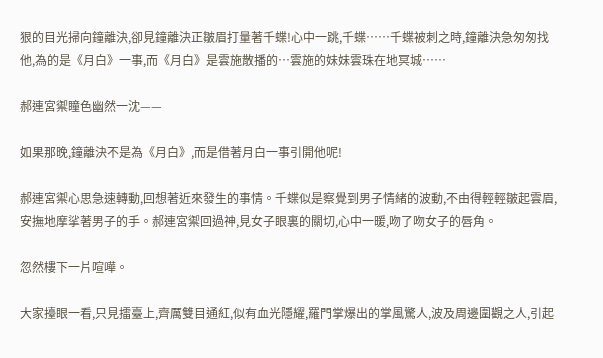狠的目光掃向鐘離決,卻見鐘離決正皺眉打量著千蝶!心中一跳,千蝶……千蝶被刺之時,鐘離決急匆匆找他,為的是《月白》一事,而《月白》是雲施散播的…雲施的妹妹雲珠在地冥城……

郝連宮禦瞳色幽然一沈——

如果那晚,鐘離決不是為《月白》,而是借著月白一事引開他呢!

郝連宮禦心思急速轉動,回想著近來發生的事情。千蝶似是察覺到男子情緒的波動,不由得輕輕皺起雲眉,安撫地摩挲著男子的手。郝連宮禦回過神,見女子眼裏的關切,心中一暖,吻了吻女子的唇角。

忽然樓下一片喧嘩。

大家擡眼一看,只見擂臺上,齊厲雙目通紅,似有血光隱耀,羅門掌爆出的掌風驚人,波及周邊圍觀之人,引起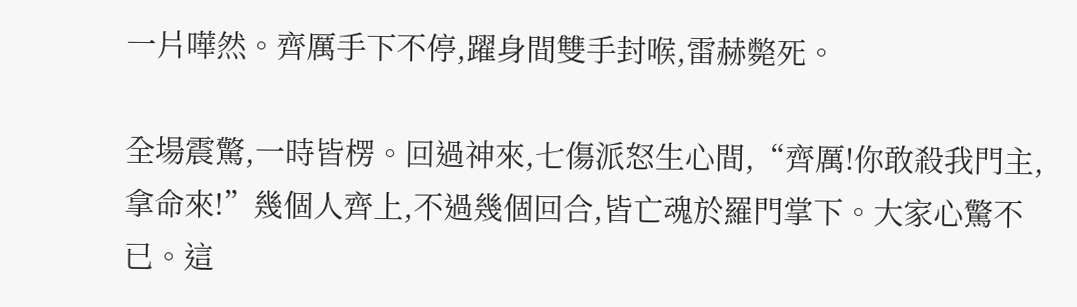一片嘩然。齊厲手下不停,躍身間雙手封喉,雷赫斃死。

全場震驚,一時皆楞。回過神來,七傷派怒生心間,“齊厲!你敢殺我門主,拿命來!”幾個人齊上,不過幾個回合,皆亡魂於羅門掌下。大家心驚不已。這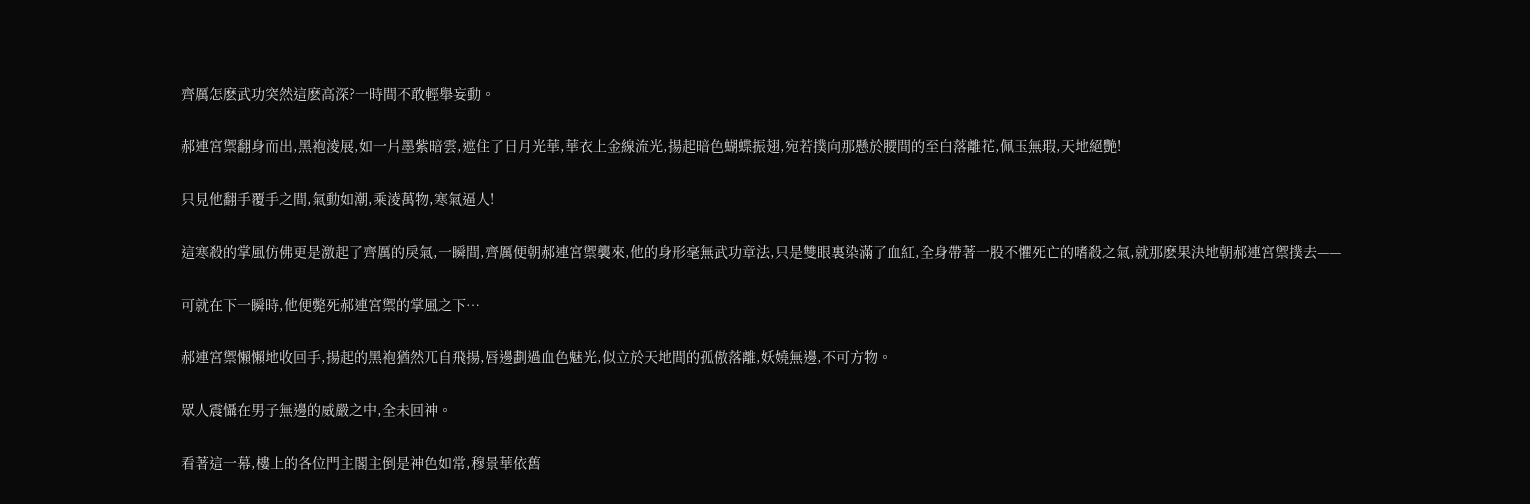齊厲怎麽武功突然這麽高深?一時間不敢輕舉妄動。

郝連宮禦翻身而出,黑袍淩展,如一片墨紫暗雲,遮住了日月光華,華衣上金線流光,揚起暗色蝴蝶振翅,宛若撲向那懸於腰間的至白落離花,佩玉無瑕,天地絕艷!

只見他翻手覆手之間,氣動如潮,乘淩萬物,寒氣逼人!

這寒殺的掌風仿佛更是激起了齊厲的戾氣,一瞬間,齊厲便朝郝連宮禦襲來,他的身形毫無武功章法,只是雙眼裏染滿了血紅,全身帶著一股不懼死亡的嗜殺之氣,就那麽果決地朝郝連宮禦撲去——

可就在下一瞬時,他便斃死郝連宮禦的掌風之下…

郝連宮禦懶懶地收回手,揚起的黑袍猶然兀自飛揚,唇邊劃過血色魅光,似立於天地間的孤傲落離,妖嬈無邊,不可方物。

眾人震懾在男子無邊的威嚴之中,全未回神。

看著這一幕,樓上的各位門主閣主倒是神色如常,穆景華依舊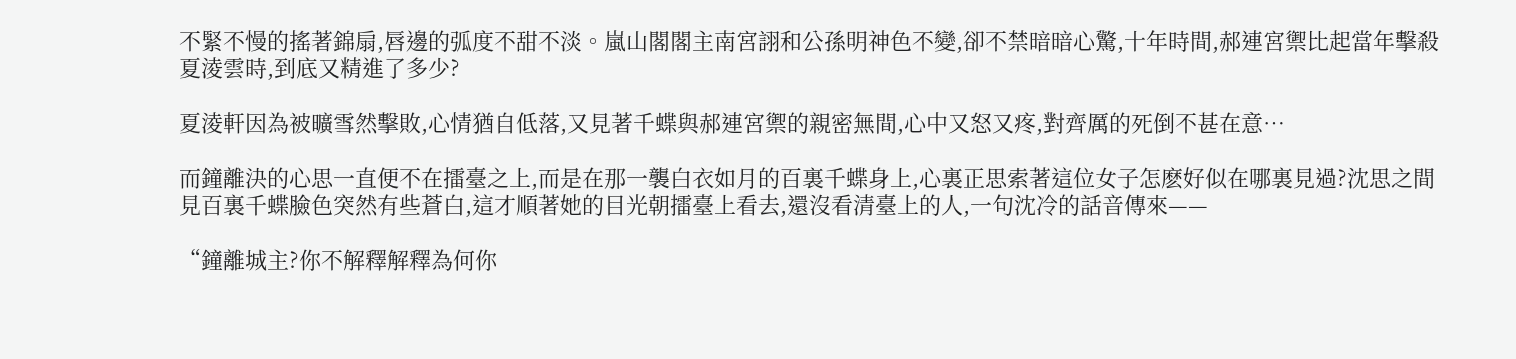不緊不慢的搖著錦扇,唇邊的弧度不甜不淡。嵐山閣閣主南宮詡和公孫明神色不變,卻不禁暗暗心驚,十年時間,郝連宮禦比起當年擊殺夏淩雲時,到底又精進了多少?

夏淩軒因為被曠雪然擊敗,心情猶自低落,又見著千蝶與郝連宮禦的親密無間,心中又怒又疼,對齊厲的死倒不甚在意…

而鐘離決的心思一直便不在擂臺之上,而是在那一襲白衣如月的百裏千蝶身上,心裏正思索著這位女子怎麽好似在哪裏見過?沈思之間見百裏千蝶臉色突然有些蒼白,這才順著她的目光朝擂臺上看去,還沒看清臺上的人,一句沈冷的話音傳來——

“鐘離城主?你不解釋解釋為何你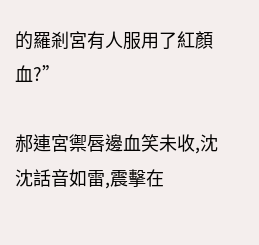的羅剎宮有人服用了紅顏血?”

郝連宮禦唇邊血笑未收,沈沈話音如雷,震擊在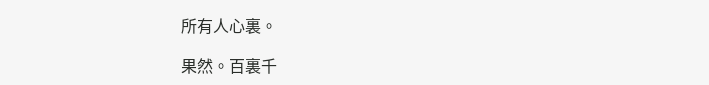所有人心裏。

果然。百裏千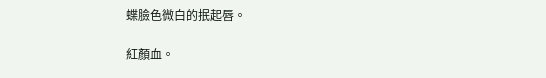蝶臉色微白的抿起唇。

紅顏血。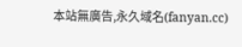本站無廣告,永久域名(fanyan.cc)